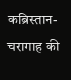कब्रिस्तान-चरागाह की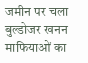जमीन पर चला बुल्डोजर खनन माफियाओं का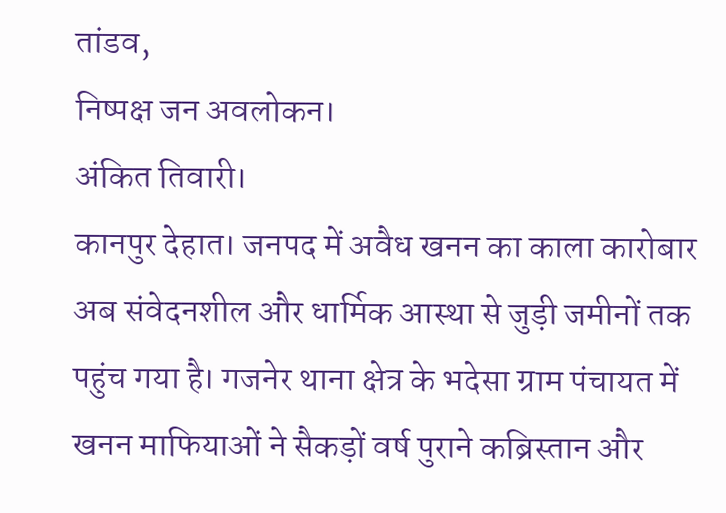तांडव,
निष्पक्ष जन अवलोकन।
अंकित तिवारी।
कानपुर देहात। जनपद में अवैध खनन का काला कारोबार अब संवेदनशील और धार्मिक आस्था से जुड़ी जमीनों तक पहुंच गया है। गजनेर थाना क्षेत्र के भदेसा ग्राम पंचायत में खनन माफियाओं ने सैकड़ों वर्ष पुराने कब्रिस्तान और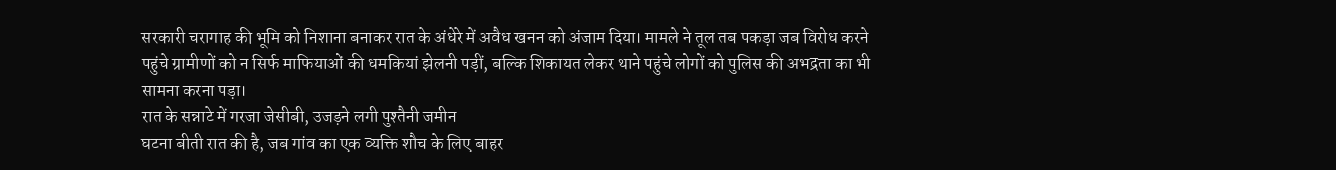सरकारी चरागाह की भूमि को निशाना बनाकर रात के अंधेरे में अवैध खनन को अंजाम दिया। मामले ने तूल तब पकड़ा जब विरोध करने पहुंचे ग्रामीणों को न सिर्फ माफियाओं की धमकियां झेलनी पड़ीं, बल्कि शिकायत लेकर थाने पहुंचे लोगों को पुलिस की अभद्रता का भी सामना करना पड़ा।
रात के सन्नाटे में गरजा जेसीबी, उजड़ने लगी पुश्तैनी जमीन
घटना बीती रात की है, जब गांव का एक व्यक्ति शौच के लिए बाहर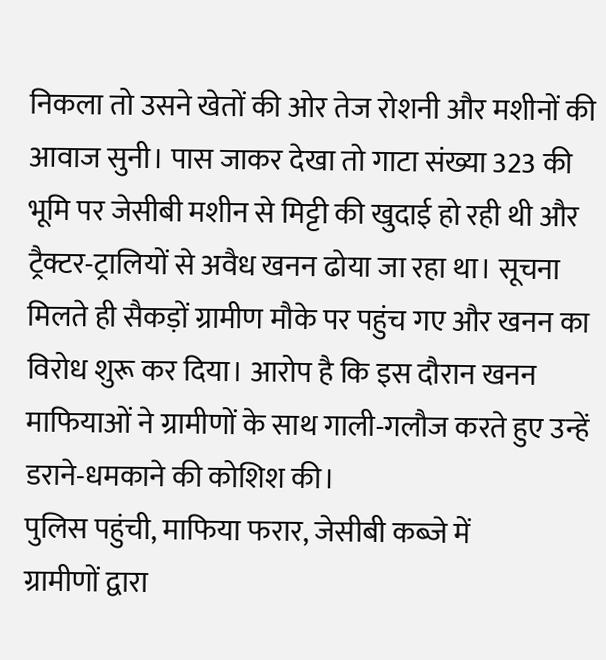निकला तो उसने खेतों की ओर तेज रोशनी और मशीनों की आवाज सुनी। पास जाकर देखा तो गाटा संख्या 323 की भूमि पर जेसीबी मशीन से मिट्टी की खुदाई हो रही थी और ट्रैक्टर-ट्रालियों से अवैध खनन ढोया जा रहा था। सूचना मिलते ही सैकड़ों ग्रामीण मौके पर पहुंच गए और खनन का विरोध शुरू कर दिया। आरोप है कि इस दौरान खनन माफियाओं ने ग्रामीणों के साथ गाली-गलौज करते हुए उन्हें डराने-धमकाने की कोशिश की।
पुलिस पहुंची, माफिया फरार, जेसीबी कब्जे में
ग्रामीणों द्वारा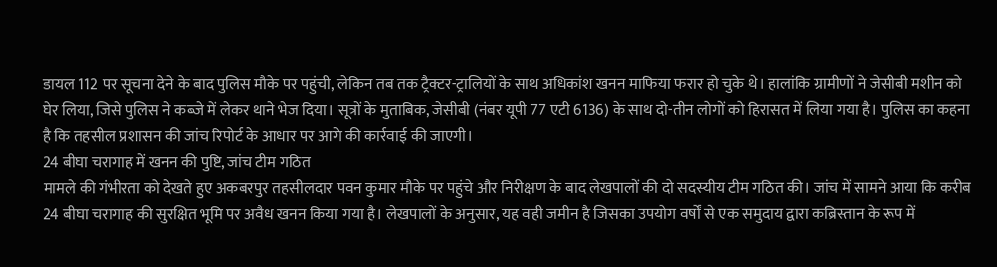डायल 112 पर सूचना देने के बाद पुलिस मौके पर पहुंची, लेकिन तब तक ट्रैक्टर-ट्रालियों के साथ अधिकांश खनन माफिया फरार हो चुके थे। हालांकि ग्रामीणों ने जेसीबी मशीन को घेर लिया, जिसे पुलिस ने कब्जे में लेकर थाने भेज दिया। सूत्रों के मुताबिक, जेसीबी (नंबर यूपी 77 एटी 6136) के साथ दो-तीन लोगों को हिरासत में लिया गया है। पुलिस का कहना है कि तहसील प्रशासन की जांच रिपोर्ट के आधार पर आगे की कार्रवाई की जाएगी।
24 बीघा चरागाह में खनन की पुष्टि, जांच टीम गठित
मामले की गंभीरता को देखते हुए अकबरपुर तहसीलदार पवन कुमार मौके पर पहुंचे और निरीक्षण के बाद लेखपालों की दो सदस्यीय टीम गठित की। जांच में सामने आया कि करीब 24 बीघा चरागाह की सुरक्षित भूमि पर अवैध खनन किया गया है। लेखपालों के अनुसार, यह वही जमीन है जिसका उपयोग वर्षों से एक समुदाय द्वारा कब्रिस्तान के रूप में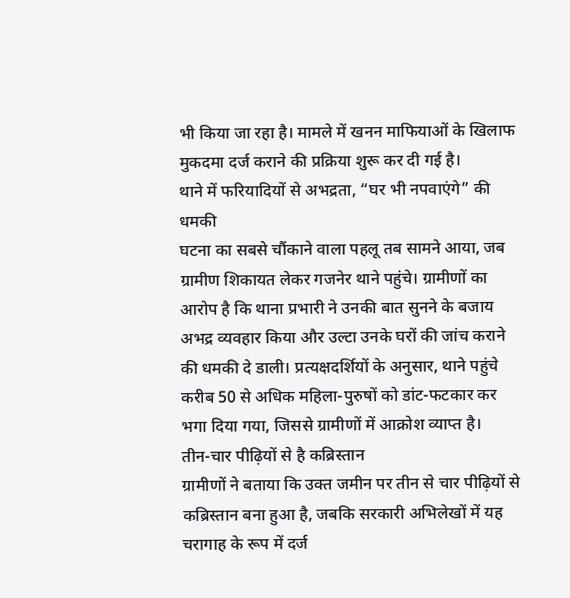भी किया जा रहा है। मामले में खनन माफियाओं के खिलाफ मुकदमा दर्ज कराने की प्रक्रिया शुरू कर दी गई है।
थाने में फरियादियों से अभद्रता, “घर भी नपवाएंगे” की धमकी
घटना का सबसे चौंकाने वाला पहलू तब सामने आया, जब ग्रामीण शिकायत लेकर गजनेर थाने पहुंचे। ग्रामीणों का आरोप है कि थाना प्रभारी ने उनकी बात सुनने के बजाय अभद्र व्यवहार किया और उल्टा उनके घरों की जांच कराने की धमकी दे डाली। प्रत्यक्षदर्शियों के अनुसार, थाने पहुंचे करीब 50 से अधिक महिला-पुरुषों को डांट-फटकार कर भगा दिया गया, जिससे ग्रामीणों में आक्रोश व्याप्त है।
तीन-चार पीढ़ियों से है कब्रिस्तान
ग्रामीणों ने बताया कि उक्त जमीन पर तीन से चार पीढ़ियों से कब्रिस्तान बना हुआ है, जबकि सरकारी अभिलेखों में यह चरागाह के रूप में दर्ज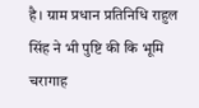है। ग्राम प्रधान प्रतिनिधि राहुल सिंह ने भी पुष्टि की कि भूमि चरागाह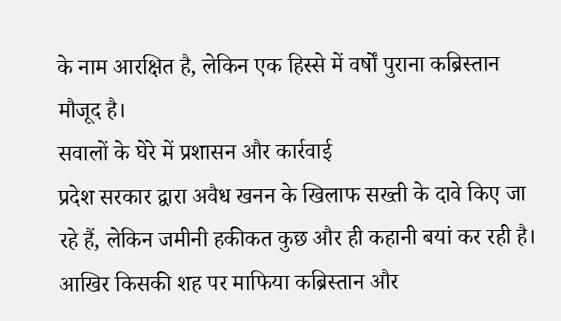के नाम आरक्षित है, लेकिन एक हिस्से में वर्षों पुराना कब्रिस्तान मौजूद है।
सवालों के घेरे में प्रशासन और कार्रवाई
प्रदेश सरकार द्वारा अवैध खनन के खिलाफ सख्ती के दावे किए जा रहे हैं, लेकिन जमीनी हकीकत कुछ और ही कहानी बयां कर रही है। आखिर किसकी शह पर माफिया कब्रिस्तान और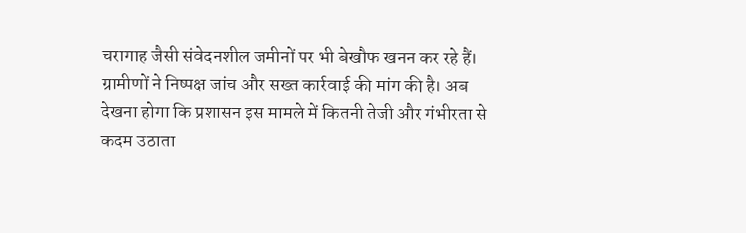चरागाह जैसी संवेदनशील जमीनों पर भी बेखौफ खनन कर रहे हैं। ग्रामीणों ने निष्पक्ष जांच और सख्त कार्रवाई की मांग की है। अब देखना होगा कि प्रशासन इस मामले में कितनी तेजी और गंभीरता से कदम उठाता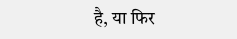है, या फिर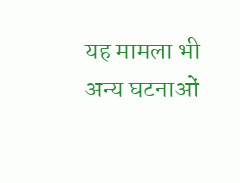यह मामला भी अन्य घटनाओं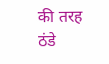की तरह ठंडे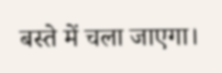बस्ते में चला जाएगा।